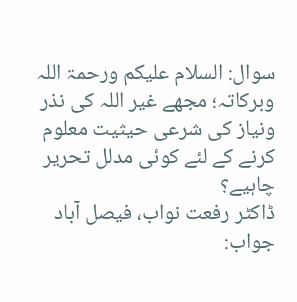سوال: السلام علیکم ورحمۃ اللہ وبرکاتہ؛ مجھے غیر اللہ کی نذر ونیاز کی شرعی حیثیت معلوم کرنے کے لئے کوئی مدلل تحریر چاہیے؟
ڈاکٹر رفعت نواب، فیصل آباد
جواب: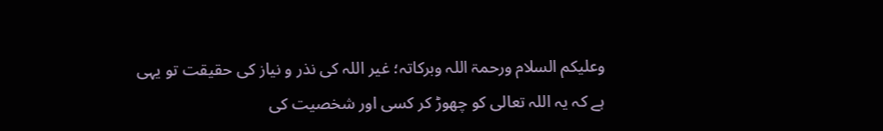وعلیکم السلام ورحمۃ اللہ وبرکاتہ؛ غیر اللہ کی نذر و نیاز کی حقیقت تو یہی ہے کہ یہ اللہ تعالی کو چھوڑ کر کسی اور شخصیت کی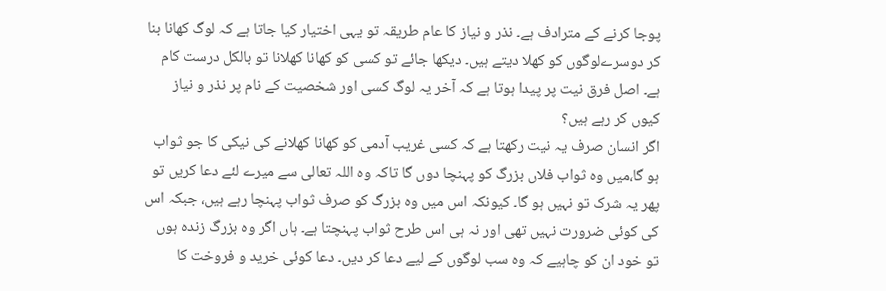پوجا کرنے کے مترادف ہے۔ نذر و نیاز کا عام طریقہ تو یہی اختیار کیا جاتا ہے کہ لوگ کھانا بنا کر دوسرےلوگوں کو کھلا دیتے ہیں۔ دیکھا جائے تو کسی کو کھانا کھلانا تو بالکل درست کام ہے۔ اصل فرق نیت پر پیدا ہوتا ہے کہ آخر یہ لوگ کسی اور شخصیت کے نام پر نذر و نیاز کیوں کر رہے ہیں؟
اگر انسان صرف یہ نیت رکھتا ہے کہ کسی غریب آدمی کو کھانا کھلانے کی نیکی کا جو ثواب ہو گا،میں وہ ثواب فلاں بزرگ کو پہنچا دوں گا تاکہ وہ اللہ تعالی سے میرے لئے دعا کریں تو پھر یہ شرک تو نہیں ہو گا۔ کیونکہ اس میں وہ بزرگ کو صرف ثواب پہنچا رہے ہیں، جبکہ اس کی کوئی ضرورت نہیں تھی اور نہ ہی اس طرح ثواب پہنچتا ہے۔ ہاں اگر وہ بزرگ زندہ ہوں تو خود ان کو چاہیے کہ وہ سب لوگوں کے لیے دعا کر دیں۔ دعا کوئی خرید و فروخت کا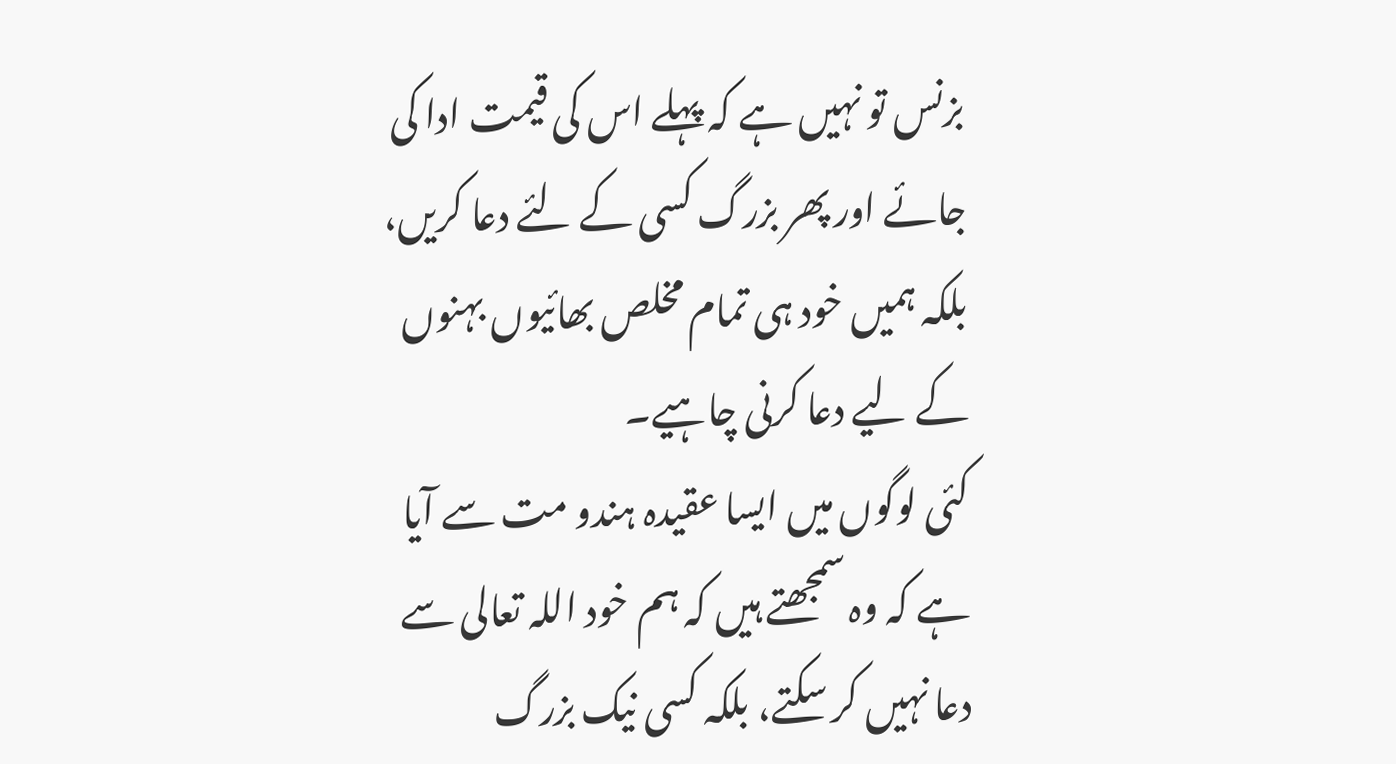بزنس تو نہیں ہے کہ پہلے اس کی قیمت ادا کی جائے اور پھر بزرگ کسی کے لئے دعا کریں، بلکہ ہمیں خود ہی تمام مخلص بھائیوں بہنوں کے لیے دعا کرنی چاہیے۔
کئی لوگوں میں ایسا عقیدہ ہندو مت سے آیا ہے کہ وہ سمجھتے ہیں کہ ہم خود اللہ تعالی سے دعا نہیں کر سکتے، بلکہ کسی نیک بزرگ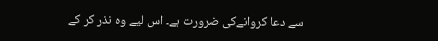سے دعا کروانےکی ضرورت ہے۔ اس لیے وہ نذر کر کے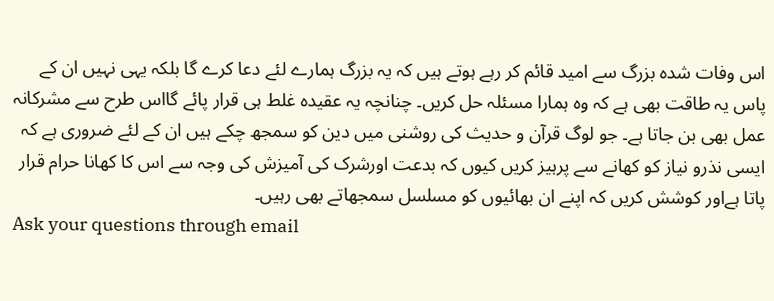اس وفات شدہ بزرگ سے امید قائم کر رہے ہوتے ہیں کہ یہ بزرگ ہمارے لئے دعا کرے گا بلکہ یہی نہیں ان کے پاس یہ طاقت بھی ہے کہ وہ ہمارا مسئلہ حل کریں۔ چنانچہ یہ عقیدہ غلط ہی قرار پائے گااس طرح سے مشرکانہ عمل بھی بن جاتا ہے۔ جو لوگ قرآن و حدیث کی روشنی میں دین کو سمجھ چکے ہیں ان کے لئے ضروری ہے کہ ایسی نذرو نیاز کو کھانے سے پرہیز کریں کیوں کہ بدعت اورشرک کی آمیزش کی وجہ سے اس کا کھانا حرام قرار پاتا ہےاور کوشش کریں کہ اپنے ان بھائیوں کو مسلسل سمجھاتے بھی رہیں۔
Ask your questions through email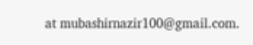at mubashirnazir100@gmail.com.